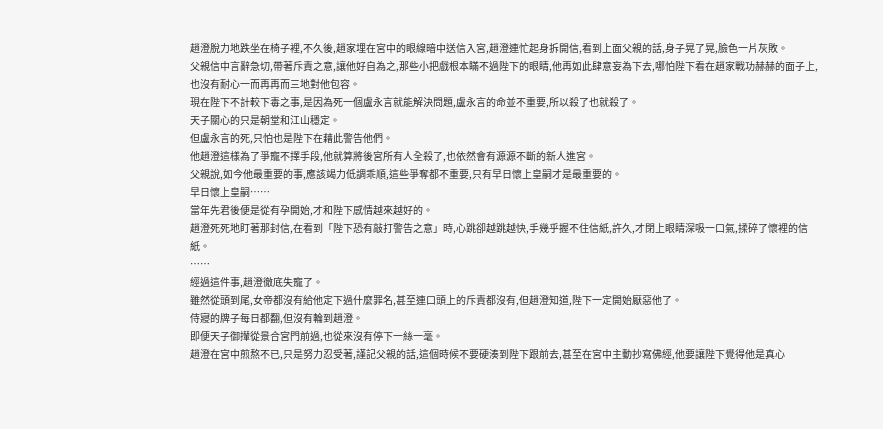趙澄脫力地跌坐在椅子裡,不久後,趙家埋在宮中的眼線暗中送信入宮,趙澄連忙起身拆開信,看到上面父親的話,身子晃了晃,臉色一片灰敗。
父親信中言辭急切,帶著斥責之意,讓他好自為之,那些小把戲根本瞞不過陛下的眼睛,他再如此肆意妄為下去,哪怕陛下看在趙家戰功赫赫的面子上,也沒有耐心一而再再而三地對他包容。
現在陛下不計較下毒之事,是因為死一個盧永言就能解決問題,盧永言的命並不重要,所以殺了也就殺了。
天子關心的只是朝堂和江山穩定。
但盧永言的死,只怕也是陛下在藉此警告他們。
他趙澄這樣為了爭寵不擇手段,他就算將後宮所有人全殺了,也依然會有源源不斷的新人進宮。
父親說,如今他最重要的事,應該竭力低調乖順,這些爭奪都不重要,只有早日懷上皇嗣才是最重要的。
早日懷上皇嗣……
當年先君後便是從有孕開始,才和陛下感情越來越好的。
趙澄死死地盯著那封信,在看到「陛下恐有敲打警告之意」時,心跳卻越跳越快,手幾乎握不住信紙,許久,才閉上眼睛深吸一口氣,揉碎了懷裡的信紙。
……
經過這件事,趙澄徹底失寵了。
雖然從頭到尾,女帝都沒有給他定下過什麼罪名,甚至連口頭上的斥責都沒有,但趙澄知道,陛下一定開始厭惡他了。
侍寢的牌子每日都翻,但沒有輪到趙澄。
即便天子御攆從景合宮門前過,也從來沒有停下一絲一毫。
趙澄在宮中煎熬不已,只是努力忍受著,謹記父親的話,這個時候不要硬湊到陛下跟前去,甚至在宮中主動抄寫佛經,他要讓陛下覺得他是真心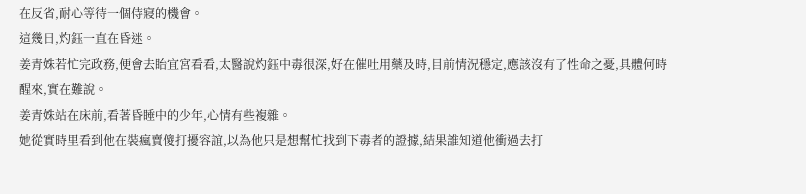在反省,耐心等待一個侍寢的機會。
這幾日,灼鈺一直在昏迷。
姜青姝若忙完政務,便會去眙宜宮看看,太醫說灼鈺中毒很深,好在催吐用藥及時,目前情況穩定,應該沒有了性命之憂,具體何時醒來,實在難說。
姜青姝站在床前,看著昏睡中的少年,心情有些複雜。
她從實時里看到他在裝瘋賣傻打擾容誼,以為他只是想幫忙找到下毒者的證據,結果誰知道他衝過去打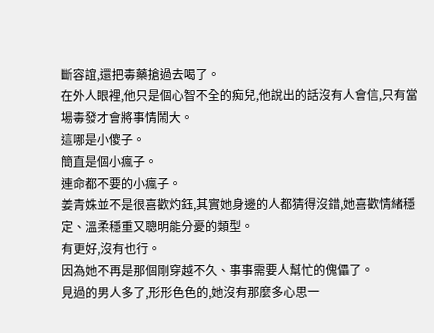斷容誼,還把毒藥搶過去喝了。
在外人眼裡,他只是個心智不全的痴兒,他說出的話沒有人會信,只有當場毒發才會將事情鬧大。
這哪是小傻子。
簡直是個小瘋子。
連命都不要的小瘋子。
姜青姝並不是很喜歡灼鈺,其實她身邊的人都猜得沒錯,她喜歡情緒穩定、溫柔穩重又聰明能分憂的類型。
有更好,沒有也行。
因為她不再是那個剛穿越不久、事事需要人幫忙的傀儡了。
見過的男人多了,形形色色的,她沒有那麼多心思一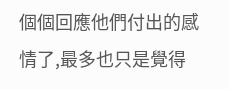個個回應他們付出的感情了,最多也只是覺得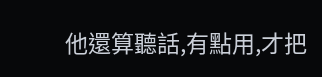他還算聽話,有點用,才把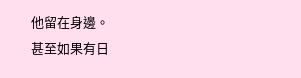他留在身邊。
甚至如果有日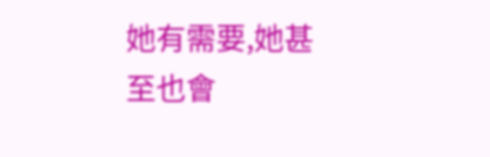她有需要,她甚至也會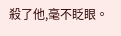殺了他,毫不眨眼。